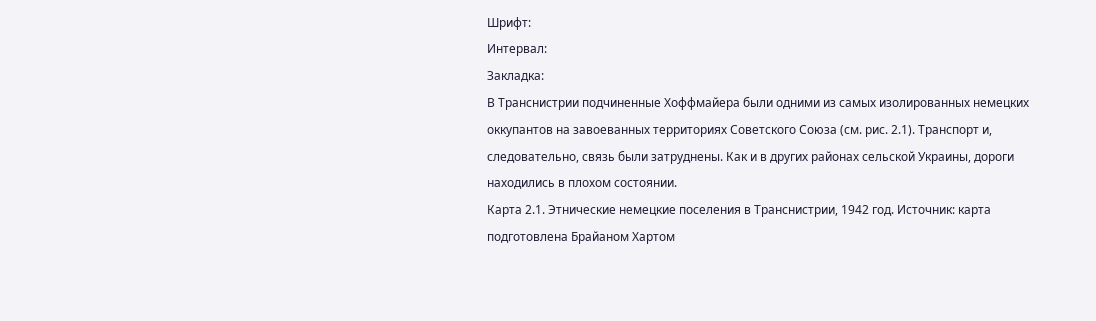Шрифт:
Интервал:
Закладка:
В Транснистрии подчиненные Хоффмайера были одними из самых изолированных немецких оккупантов на завоеванных территориях Советского Союза (см. рис. 2.1). Транспорт и, следовательно, связь были затруднены. Как и в других районах сельской Украины, дороги находились в плохом состоянии.
Карта 2.1. Этнические немецкие поселения в Транснистрии, 1942 год. Источник: карта подготовлена Брайаном Хартом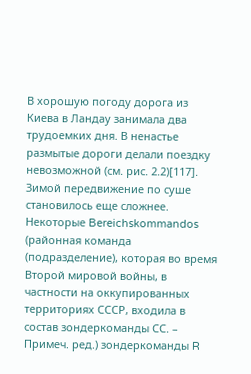В хорошую погоду дорога из Киева в Ландау занимала два трудоемких дня. В ненастье размытые дороги делали поездку невозможной (см. рис. 2.2)[117]. Зимой передвижение по суше становилось еще сложнее. Некоторые Bereichskommandos (районная команда (подразделение), которая во время Второй мировой войны, в частности на оккупированных территориях СССР, входила в состав зондеркоманды СС. – Примеч. ред.) зондеркоманды R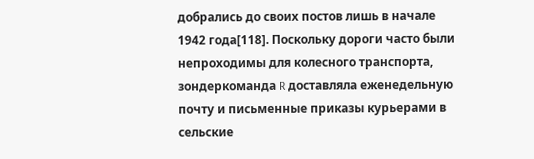добрались до своих постов лишь в начале 1942 года[118]. Поскольку дороги часто были непроходимы для колесного транспорта, зондеркоманда R доставляла еженедельную почту и письменные приказы курьерами в сельские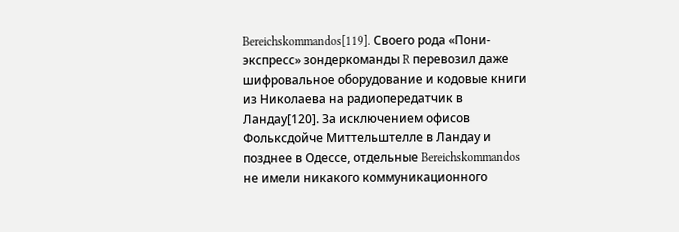Bereichskommandos[119]. Своего рода «Пони-экспресс» зондеркоманды R перевозил даже шифровальное оборудование и кодовые книги из Николаева на радиопередатчик в Ландау[120]. За исключением офисов Фольксдойче Миттельштелле в Ландау и позднее в Одессе, отдельные Bereichskommandos не имели никакого коммуникационного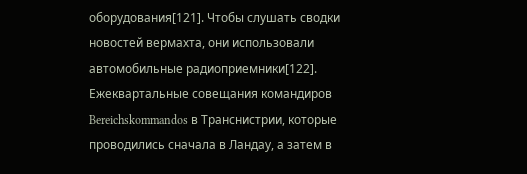оборудования[121]. Чтобы слушать сводки новостей вермахта, они использовали автомобильные радиоприемники[122]. Ежеквартальные совещания командиров Bereichskommandos в Транснистрии, которые проводились сначала в Ландау, а затем в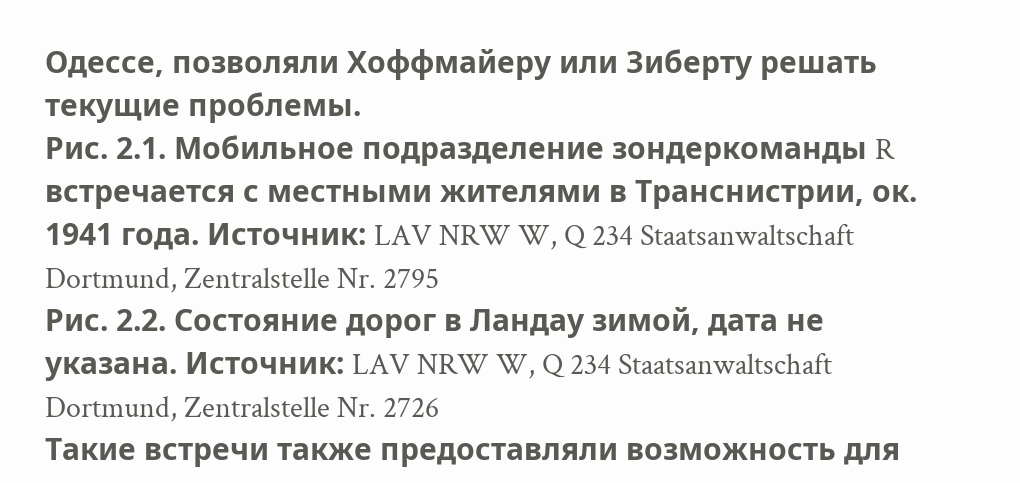Одессе, позволяли Хоффмайеру или Зиберту решать текущие проблемы.
Рис. 2.1. Мобильное подразделение зондеркоманды R встречается с местными жителями в Транснистрии, ок. 1941 года. Источник: LAV NRW W, Q 234 Staatsanwaltschaft Dortmund, Zentralstelle Nr. 2795
Рис. 2.2. Состояние дорог в Ландау зимой, дата не указана. Источник: LAV NRW W, Q 234 Staatsanwaltschaft Dortmund, Zentralstelle Nr. 2726
Такие встречи также предоставляли возможность для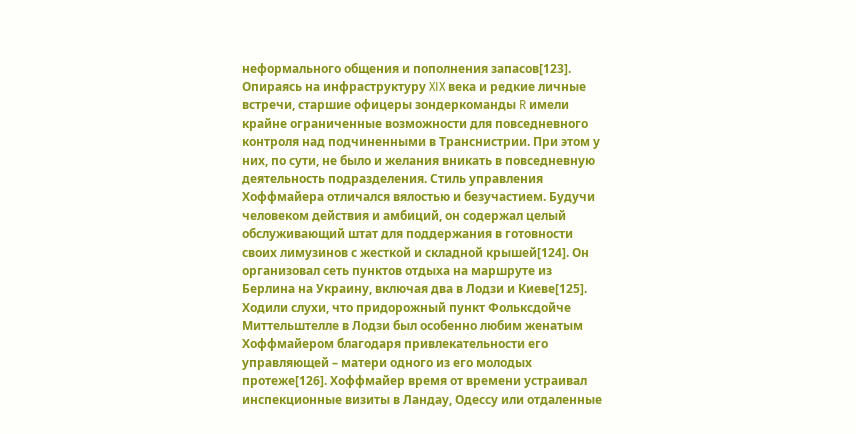неформального общения и пополнения запасов[123]. Опираясь на инфраструктуру XIX века и редкие личные встречи, старшие офицеры зондеркоманды R имели крайне ограниченные возможности для повседневного контроля над подчиненными в Транснистрии. При этом у них, по сути, не было и желания вникать в повседневную деятельность подразделения. Стиль управления Хоффмайера отличался вялостью и безучастием. Будучи человеком действия и амбиций, он содержал целый обслуживающий штат для поддержания в готовности своих лимузинов с жесткой и складной крышей[124]. Он организовал сеть пунктов отдыха на маршруте из Берлина на Украину, включая два в Лодзи и Киеве[125]. Ходили слухи, что придорожный пункт Фольксдойче Миттельштелле в Лодзи был особенно любим женатым Хоффмайером благодаря привлекательности его управляющей – матери одного из его молодых протеже[126]. Хоффмайер время от времени устраивал инспекционные визиты в Ландау, Одессу или отдаленные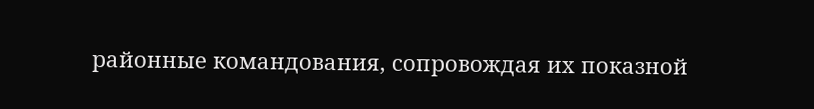районные командования, сопровождая их показной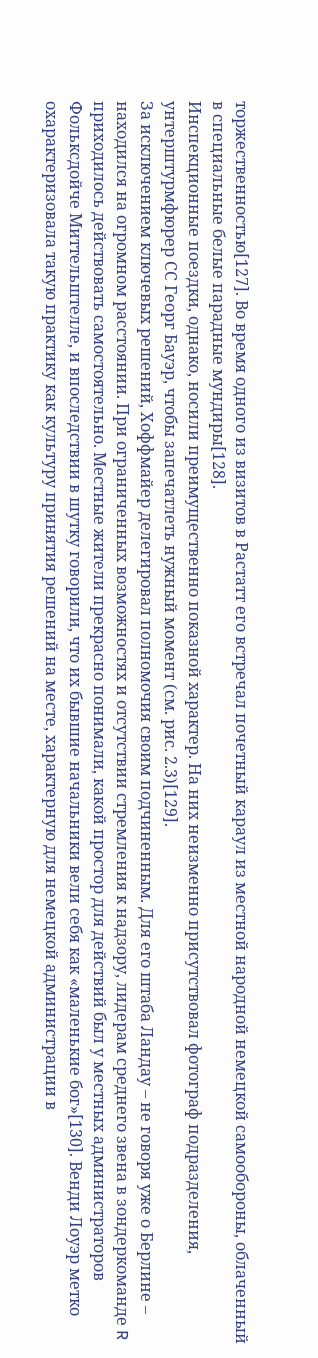торжественностью[127]. Во время одного из визитов в Растатт его встречал почетный караул из местной народной немецкой самообороны, облаченный в специальные белые парадные мундиры[128].
Инспекционные поездки, однако, носили преимущественно показной характер. На них неизменно присутствовал фотограф подразделения, унтерштурмфюрер СС Георг Бауэр, чтобы запечатлеть нужный момент (см. рис. 2.3)[129].
За исключением ключевых решений, Хоффмайер делегировал полномочия своим подчиненным. Для его штаба Ландау – не говоря уже о Берлине – находился на огромном расстоянии. При ограниченных возможностях и отсутствии стремления к надзору, лидерам среднего звена в зондеркоманде R приходилось действовать самостоятельно. Местные жители прекрасно понимали, какой простор для действий был у местных администраторов Фольксдойче Миттельштелле, и впоследствии в шутку говорили, что их бывшие начальники вели себя как «маленькие бог»[130]. Венди Лоуэр метко охарактеризовала такую практику как культуру принятия решений на месте, характерную для немецкой администрации в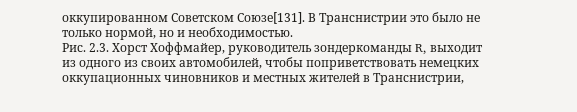оккупированном Советском Союзе[131]. В Транснистрии это было не только нормой, но и необходимостью.
Рис. 2.3. Хорст Хоффмайер, руководитель зондеркоманды R, выходит из одного из своих автомобилей, чтобы поприветствовать немецких оккупационных чиновников и местных жителей в Транснистрии,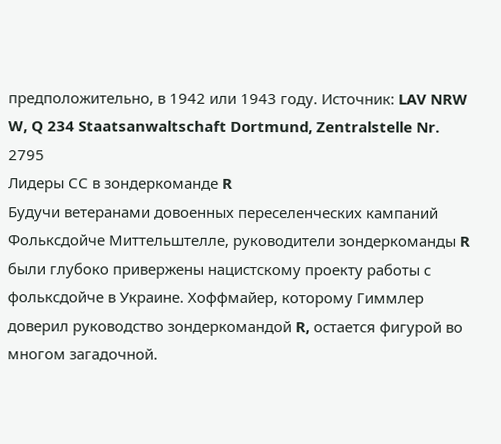предположительно, в 1942 или 1943 году. Источник: LAV NRW W, Q 234 Staatsanwaltschaft Dortmund, Zentralstelle Nr. 2795
Лидеры СС в зондеркоманде R
Будучи ветеранами довоенных переселенческих кампаний Фольксдойче Миттельштелле, руководители зондеркоманды R были глубоко привержены нацистскому проекту работы с фольксдойче в Украине. Хоффмайер, которому Гиммлер доверил руководство зондеркомандой R, остается фигурой во многом загадочной.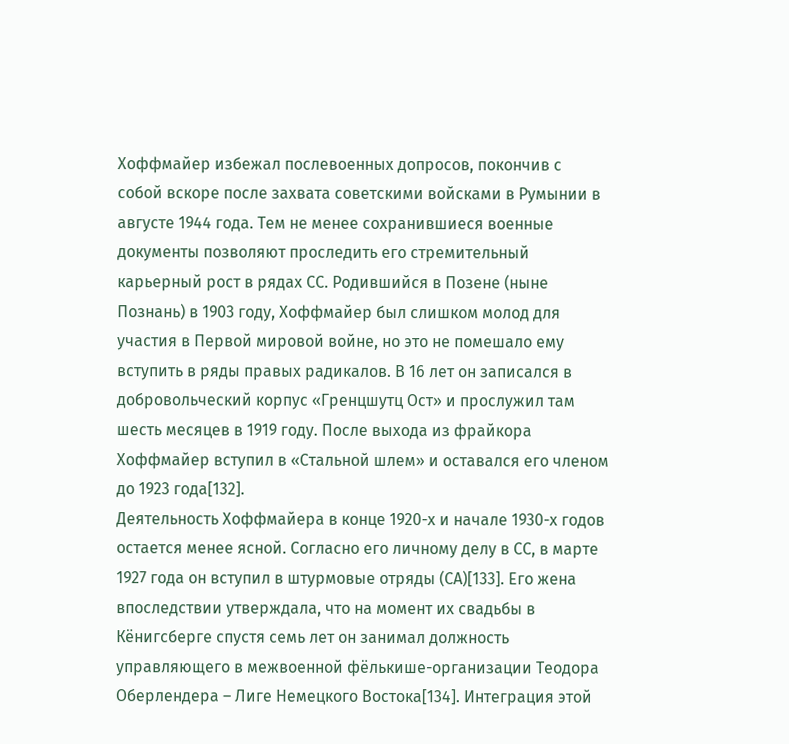Хоффмайер избежал послевоенных допросов, покончив с собой вскоре после захвата советскими войсками в Румынии в августе 1944 года. Тем не менее сохранившиеся военные документы позволяют проследить его стремительный карьерный рост в рядах СС. Родившийся в Позене (ныне Познань) в 1903 году, Хоффмайер был слишком молод для участия в Первой мировой войне, но это не помешало ему вступить в ряды правых радикалов. В 16 лет он записался в добровольческий корпус «Гренцшутц Ост» и прослужил там шесть месяцев в 1919 году. После выхода из фрайкора Хоффмайер вступил в «Стальной шлем» и оставался его членом до 1923 года[132].
Деятельность Хоффмайера в конце 1920-х и начале 1930-х годов остается менее ясной. Согласно его личному делу в СС, в марте 1927 года он вступил в штурмовые отряды (СА)[133]. Его жена впоследствии утверждала, что на момент их свадьбы в Кёнигсберге спустя семь лет он занимал должность управляющего в межвоенной фёлькише-организации Теодора Оберлендера – Лиге Немецкого Востока[134]. Интеграция этой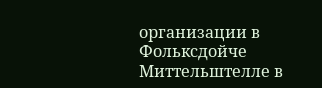организации в Фольксдойче Миттельштелле в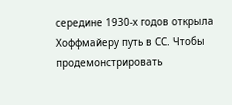середине 1930-х годов открыла Хоффмайеру путь в СС. Чтобы продемонстрировать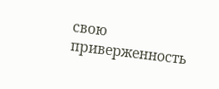свою приверженность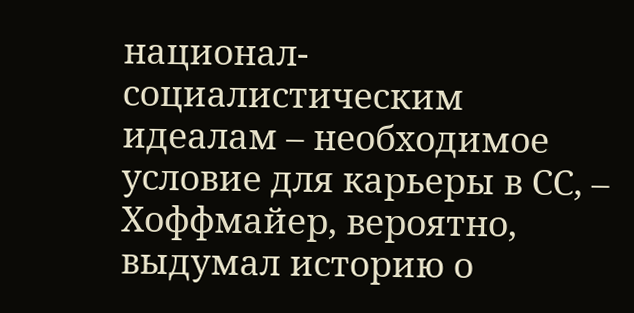национал-социалистическим идеалам – необходимое условие для карьеры в СС, – Хоффмайер, вероятно, выдумал историю о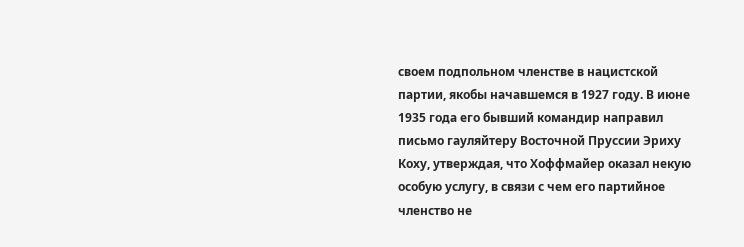своем подпольном членстве в нацистской партии, якобы начавшемся в 1927 году. В июне 1935 года его бывший командир направил письмо гауляйтеру Восточной Пруссии Эриху Коху, утверждая, что Хоффмайер оказал некую особую услугу, в связи с чем его партийное членство не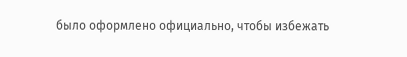было оформлено официально, чтобы избежать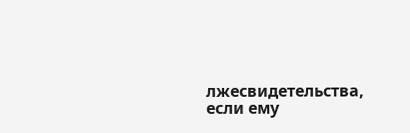лжесвидетельства, если ему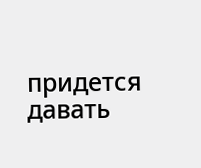придется давать